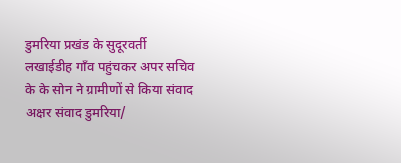डुमरिया प्रखंड के सुदूरवर्ती लखाईडीह गाँव पहुंचकर अपर सचिव के के सोन ने ग्रामीणों से किया संवाद
अक्षर संवाद डुमरिया/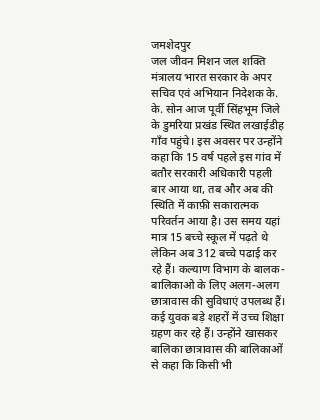जमशेदपुर
जल जीवन मिशन जल शक्ति मंत्रालय भारत सरकार के अपर सचिव एवं अभियान निदेशक के. के. सोन आज पूर्वी सिंहभूम जिले के डुमरिया प्रखंड स्थित लखाईडीह गाँव पहुंचे। इस अवसर पर उन्होंने कहा कि 15 वर्ष पहले इस गांव में बतौर सरकारी अधिकारी पहली बार आया था, तब और अब की स्थिति में काफ़ी सकारात्मक परिवर्तन आया है। उस समय यहां मात्र 15 बच्चे स्कूल में पढ़ते थे लेकिन अब 312 बच्चे पढाई कर रहे हैं। कल्याण विभाग के बालक- बालिकाओ के लिए अलग-अलग छात्रावास की सुविधाएं उपलब्ध हैं। कई युवक बड़े शहरों में उच्च शिक्षा ग्रहण कर रहे हैं। उन्होंने खासकर बालिका छात्रावास की बालिकाओं से कहा कि किसी भी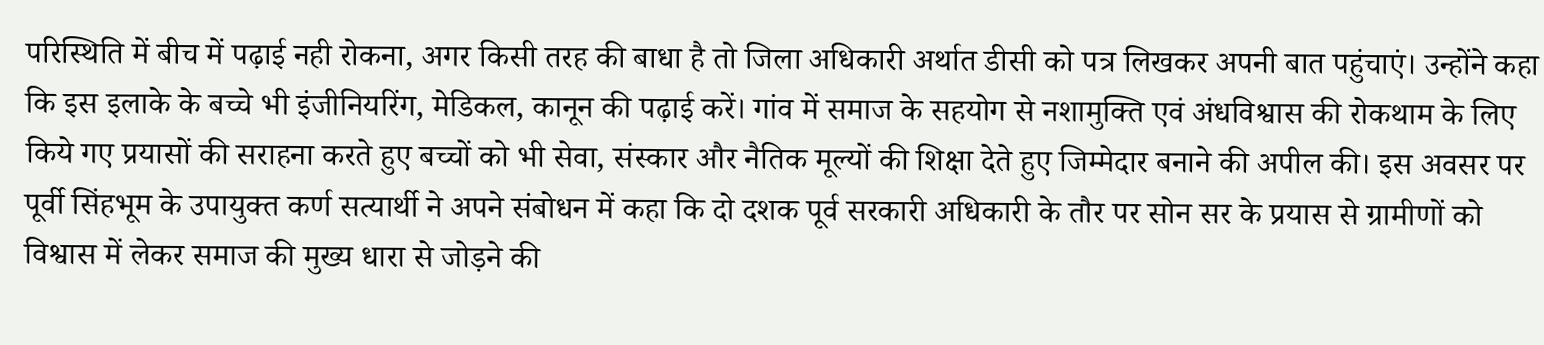परिस्थिति में बीच में पढ़ाई नही रोकना, अगर किसी तरह की बाधा है तो जिला अधिकारी अर्थात डीसी को पत्र लिखकर अपनी बात पहुंचाएं। उन्होंने कहा कि इस इलाके के बच्चे भी इंजीनियरिंग, मेडिकल, कानून की पढ़ाई करें। गांव में समाज के सहयोग से नशामुक्ति एवं अंधविश्वास की रोकथाम के लिए किये गए प्रयासों की सराहना करते हुए बच्चों को भी सेवा, संस्कार और नैतिक मूल्यों की शिक्षा देते हुए जिम्मेदार बनाने की अपील की। इस अवसर पर पूर्वी सिंहभूम के उपायुक्त कर्ण सत्यार्थी ने अपने संबोधन में कहा कि दो दशक पूर्व सरकारी अधिकारी के तौर पर सोन सर के प्रयास से ग्रामीणों को विश्वास में लेकर समाज की मुख्य धारा से जोड़ने की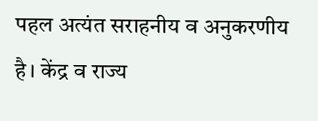पहल अत्यंत सराहनीय व अनुकरणीय है। केंद्र व राज्य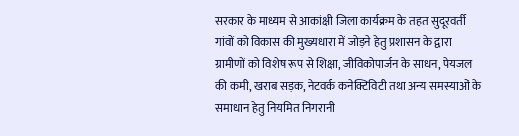सरकार के माध्यम से आकांक्षी जिला कार्यक्रम के तहत सुदूरवर्ती गांवों को विकास की मुख्यधारा में जोड़ने हेतु प्रशासन के द्वारा ग्रामीणों को विशेष रूप से शिक्षा, जीविकोपार्जन के साधन, पेयजल की कमी, खराब सड़क, नेटवर्क कनेक्टिविटी तथा अन्य समस्याओं के समाधान हेतु नियमित निगरानी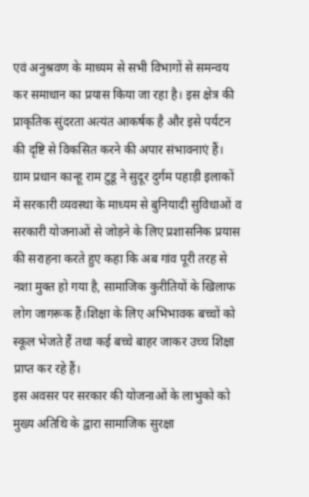एवं अनुश्रवण के माध्यम से सभी विभागों से समन्वय कर समाधान का प्रयास किया जा रहा है। इस क्षेत्र की प्राकृतिक सुंदरता अत्यंत आकर्षक है और इसे पर्यटन की दृष्टि से विकसित करने की अपार संभावनाएं हैं।
ग्राम प्रधान कान्हू राम टुडू ने सुदूर दुर्गम पहाड़ी इलाकों में सरकारी व्यवस्था के माध्यम से बुनियादी सुविधाओं व सरकारी योजनाओं से जोड़ने के लिए प्रशासनिक प्रयास की सराहना करते हुए कहा कि अब गांव पूरी तरह से नशा मुक्त हो गया है, सामाजिक कुरीतियों के खिलाफ लोग जागरूक हैं।शिक्षा के लिए अभिभावक बच्चों को स्कूल भेजते हैं तथा कई बच्चे बाहर जाकर उच्च शिक्षा प्राप्त कर रहे हैं।
इस अवसर पर सरकार की योजनाओं के लाभुको को मुख्य अतिथि के द्वारा सामाजिक सुरक्षा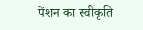पेंशन का स्वीकृति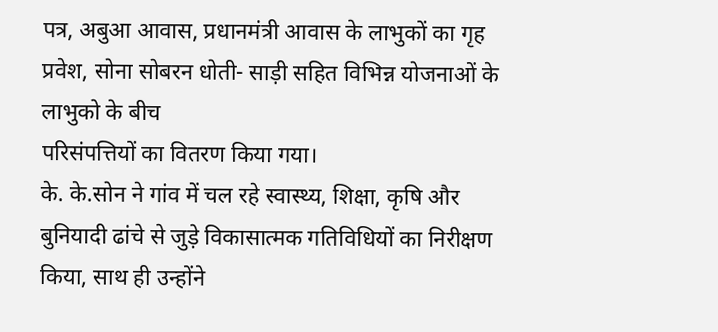पत्र, अबुआ आवास, प्रधानमंत्री आवास के लाभुकों का गृह प्रवेश, सोना सोबरन धोती- साड़ी सहित विभिन्न योजनाओं के लाभुको के बीच
परिसंपत्तियों का वितरण किया गया।
के. के.सोन ने गांव में चल रहे स्वास्थ्य, शिक्षा, कृषि और बुनियादी ढांचे से जुड़े विकासात्मक गतिविधियों का निरीक्षण किया, साथ ही उन्होंने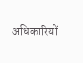अधिकारियों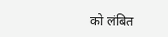को लंबित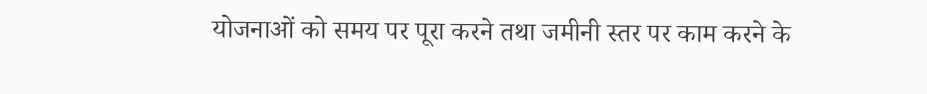योजनाओं को समय पर पूरा करने तथा जमीनी स्तर पर काम करने के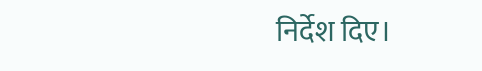निर्देश दिए।